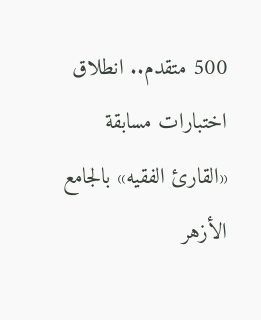500 متقدم.. انطلاق اختبارات مسابقة «القارئ الفقيه» بالجامع الأزهر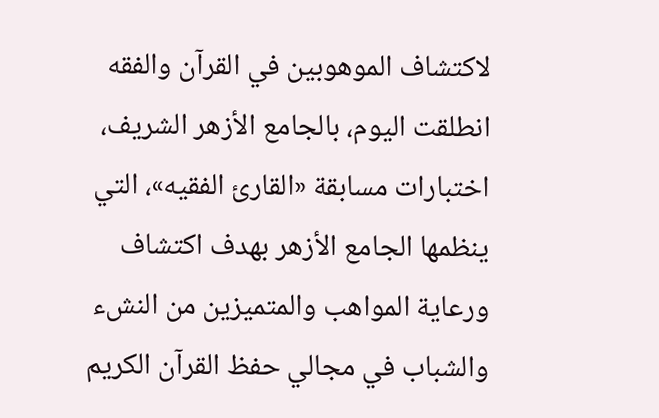لاكتشاف الموهوبين في القرآن والفقه
انطلقت اليوم، بالجامع الأزهر الشريف، اختبارات مسابقة «القارئ الفقيه»، التي ينظمها الجامع الأزهر بهدف اكتشاف ورعاية المواهب والمتميزين من النشء والشباب في مجالي حفظ القرآن الكريم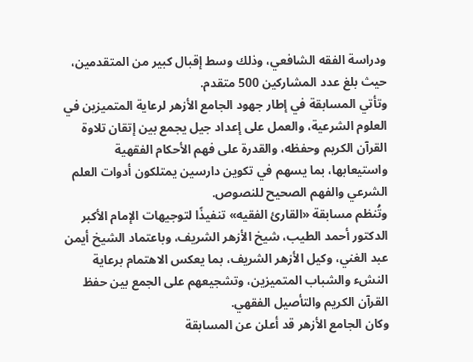ودراسة الفقه الشافعي، وذلك وسط إقبال كبير من المتقدمين، حيث بلغ عدد المشاركين 500 متقدم.
وتأتي المسابقة في إطار جهود الجامع الأزهر لرعاية المتميزين في العلوم الشرعية، والعمل على إعداد جيل يجمع بين إتقان تلاوة القرآن الكريم وحفظه، والقدرة على فهم الأحكام الفقهية واستيعابها، بما يسهم في تكوين دارسين يمتلكون أدوات العلم الشرعي والفهم الصحيح للنصوص.
وتُنظم مسابقة «القارئ الفقيه» تنفيذًا لتوجيهات الإمام الأكبر الدكتور أحمد الطيب، شيخ الأزهر الشريف، وباعتماد الشيخ أيمن عبد الغني، وكيل الأزهر الشريف، بما يعكس الاهتمام برعاية النشء والشباب المتميزين، وتشجيعهم على الجمع بين حفظ القرآن الكريم والتأصيل الفقهي.
وكان الجامع الأزهر قد أعلن عن المسابقة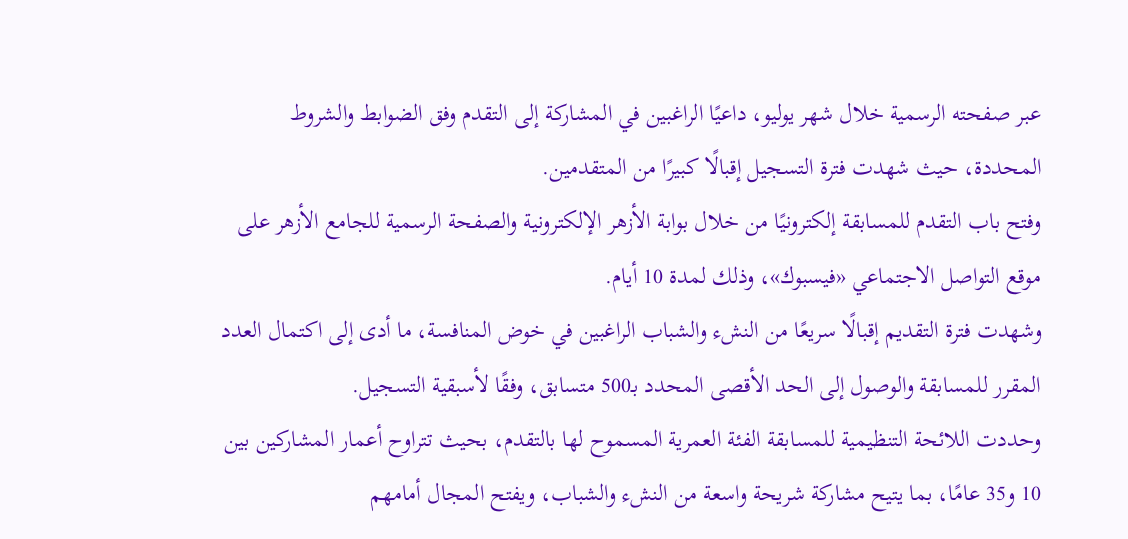عبر صفحته الرسمية خلال شهر يوليو، داعيًا الراغبين في المشاركة إلى التقدم وفق الضوابط والشروط المحددة، حيث شهدت فترة التسجيل إقبالًا كبيرًا من المتقدمين.
وفتح باب التقدم للمسابقة إلكترونيًا من خلال بوابة الأزهر الإلكترونية والصفحة الرسمية للجامع الأزهر على موقع التواصل الاجتماعي «فيسبوك»، وذلك لمدة 10 أيام.
وشهدت فترة التقديم إقبالًا سريعًا من النشء والشباب الراغبين في خوض المنافسة، ما أدى إلى اكتمال العدد المقرر للمسابقة والوصول إلى الحد الأقصى المحدد بـ500 متسابق، وفقًا لأسبقية التسجيل.
وحددت اللائحة التنظيمية للمسابقة الفئة العمرية المسموح لها بالتقدم، بحيث تتراوح أعمار المشاركين بين 10 و35 عامًا، بما يتيح مشاركة شريحة واسعة من النشء والشباب، ويفتح المجال أمامهم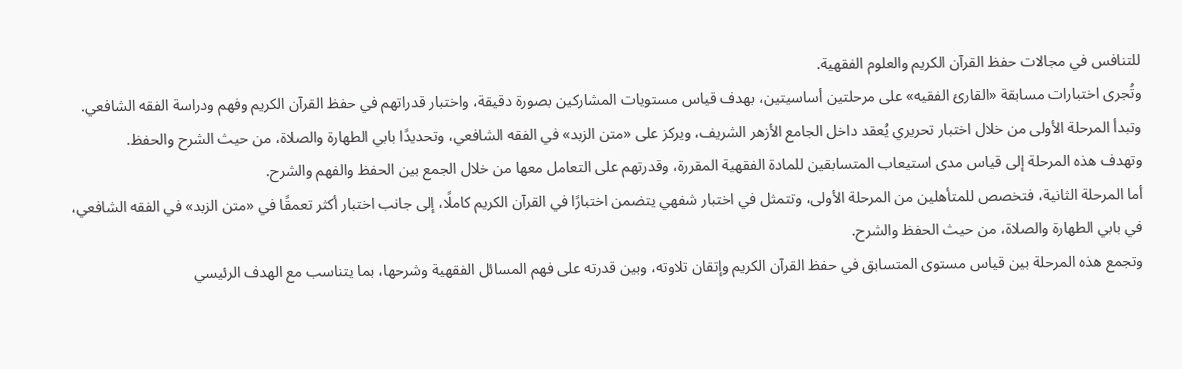للتنافس في مجالات حفظ القرآن الكريم والعلوم الفقهية.
وتُجرى اختبارات مسابقة «القارئ الفقيه» على مرحلتين أساسيتين، بهدف قياس مستويات المشاركين بصورة دقيقة، واختبار قدراتهم في حفظ القرآن الكريم وفهم ودراسة الفقه الشافعي.
وتبدأ المرحلة الأولى من خلال اختبار تحريري يُعقد داخل الجامع الأزهر الشريف، ويركز على «متن الزبد» في الفقه الشافعي، وتحديدًا بابي الطهارة والصلاة، من حيث الشرح والحفظ.
وتهدف هذه المرحلة إلى قياس مدى استيعاب المتسابقين للمادة الفقهية المقررة، وقدرتهم على التعامل معها من خلال الجمع بين الحفظ والفهم والشرح.
أما المرحلة الثانية، فتخصص للمتأهلين من المرحلة الأولى، وتتمثل في اختبار شفهي يتضمن اختبارًا في القرآن الكريم كاملًا، إلى جانب اختبار أكثر تعمقًا في «متن الزبد» في الفقه الشافعي، في بابي الطهارة والصلاة، من حيث الحفظ والشرح.
وتجمع هذه المرحلة بين قياس مستوى المتسابق في حفظ القرآن الكريم وإتقان تلاوته، وبين قدرته على فهم المسائل الفقهية وشرحها، بما يتناسب مع الهدف الرئيسي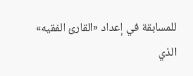للمسابقة في إعداد «القارئ الفقيه» الذي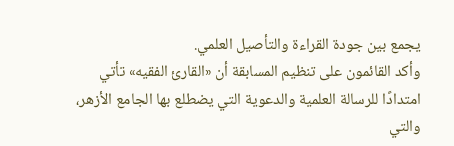يجمع بين جودة القراءة والتأصيل العلمي.
وأكد القائمون على تنظيم المسابقة أن «القارئ الفقيه» تأتي امتدادًا للرسالة العلمية والدعوية التي يضطلع بها الجامع الأزهر، والتي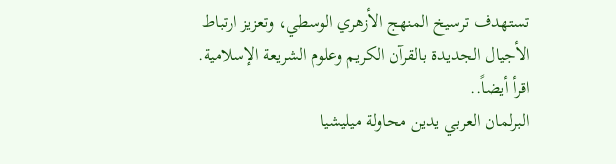تستهدف ترسيخ المنهج الأزهري الوسطي، وتعزيز ارتباط الأجيال الجديدة بالقرآن الكريم وعلوم الشريعة الإسلامية.
اقرأ أيضاً..
البرلمان العربي يدين محاولة ميليشيا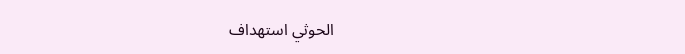الحوثي استهداف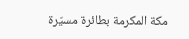مكة المكرمة بطائرة مسيّرة